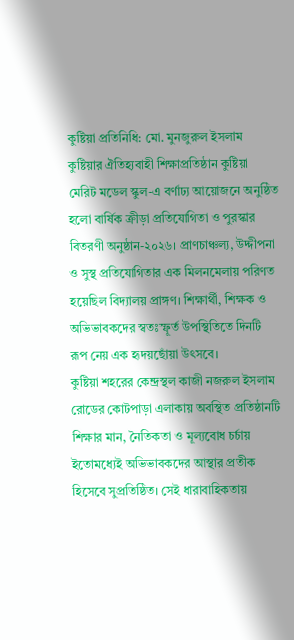কুষ্টিয়া প্রতিনিধি: মো. মুনজুরুল ইসলাম
কুষ্টিয়ার ঐতিহ্যবাহী শিক্ষাপ্রতিষ্ঠান কুষ্টিয়া মেরিট মডেল স্কুল-এ বর্ণাঢ্য আয়োজনে অনুষ্ঠিত হলো বার্ষিক ক্রীড়া প্রতিযোগিতা ও পুরস্কার বিতরণী অনুষ্ঠান-২০২৬। প্রাণচাঞ্চল্য, উদ্দীপনা ও সুস্থ প্রতিযোগিতার এক মিলনমেলায় পরিণত হয়েছিল বিদ্যালয় প্রাঙ্গণ। শিক্ষার্থী, শিক্ষক ও অভিভাবকদের স্বতঃস্ফূর্ত উপস্থিতিতে দিনটি রূপ নেয় এক হৃদয়ছোঁয়া উৎসবে।
কুষ্টিয়া শহরের কেন্দ্রস্থল কাজী নজরুল ইসলাম রোডের কোটপাড়া এলাকায় অবস্থিত প্রতিষ্ঠানটি শিক্ষার মান, নৈতিকতা ও মূল্যবোধ চর্চায় ইতোমধ্যেই অভিভাবকদের আস্থার প্রতীক হিসেবে সুপ্রতিষ্ঠিত। সেই ধারাবাহিকতায়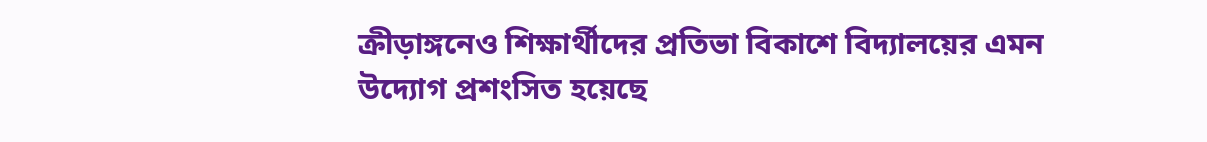ক্রীড়াঙ্গনেও শিক্ষার্থীদের প্রতিভা বিকাশে বিদ্যালয়ের এমন উদ্যোগ প্রশংসিত হয়েছে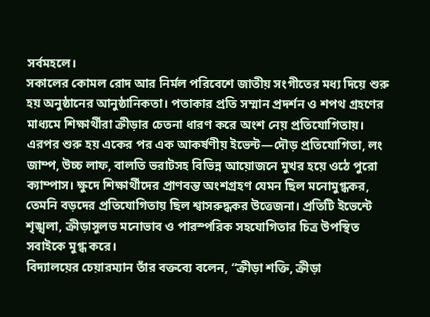সর্বমহলে।
সকালের কোমল রোদ আর নির্মল পরিবেশে জাতীয় সংগীতের মধ্য দিয়ে শুরু হয় অনুষ্ঠানের আনুষ্ঠানিকতা। পতাকার প্রতি সম্মান প্রদর্শন ও শপথ গ্রহণের মাধ্যমে শিক্ষার্থীরা ক্রীড়ার চেতনা ধারণ করে অংশ নেয় প্রতিযোগিতায়।
এরপর শুরু হয় একের পর এক আকর্ষণীয় ইভেন্ট—দৌড় প্রতিযোগিতা, লং জাম্প, উচ্চ লাফ, বালতি ভরাটসহ বিভিন্ন আয়োজনে মুখর হয়ে ওঠে পুরো ক্যাম্পাস। ক্ষুদে শিক্ষার্থীদের প্রাণবন্ত অংশগ্রহণ যেমন ছিল মনোমুগ্ধকর, তেমনি বড়দের প্রতিযোগিতায় ছিল শ্বাসরুদ্ধকর উত্তেজনা। প্রতিটি ইভেন্টে শৃঙ্খলা, ক্রীড়াসুলভ মনোভাব ও পারস্পরিক সহযোগিতার চিত্র উপস্থিত সবাইকে মুগ্ধ করে।
বিদ্যালয়ের চেয়ারম্যান তাঁর বক্তব্যে বলেন, “ক্রীড়া শক্তি, ক্রীড়া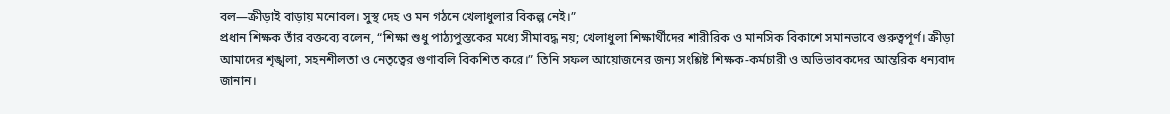বল—ক্রীড়াই বাড়ায় মনোবল। সুস্থ দেহ ও মন গঠনে খেলাধুলার বিকল্প নেই।”
প্রধান শিক্ষক তাঁর বক্তব্যে বলেন, “শিক্ষা শুধু পাঠ্যপুস্তকের মধ্যে সীমাবদ্ধ নয়; খেলাধুলা শিক্ষার্থীদের শারীরিক ও মানসিক বিকাশে সমানভাবে গুরুত্বপূর্ণ। ক্রীড়া আমাদের শৃঙ্খলা, সহনশীলতা ও নেতৃত্বের গুণাবলি বিকশিত করে।” তিনি সফল আয়োজনের জন্য সংশ্লিষ্ট শিক্ষক-কর্মচারী ও অভিভাবকদের আন্তরিক ধন্যবাদ জানান।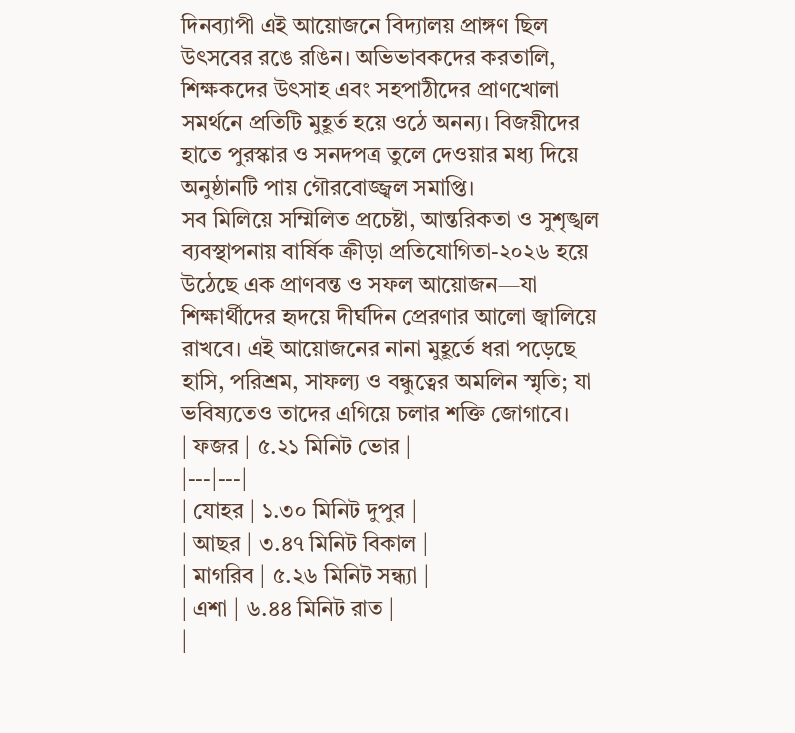দিনব্যাপী এই আয়োজনে বিদ্যালয় প্রাঙ্গণ ছিল উৎসবের রঙে রঙিন। অভিভাবকদের করতালি, শিক্ষকদের উৎসাহ এবং সহপাঠীদের প্রাণখোলা সমর্থনে প্রতিটি মুহূর্ত হয়ে ওঠে অনন্য। বিজয়ীদের হাতে পুরস্কার ও সনদপত্র তুলে দেওয়ার মধ্য দিয়ে অনুষ্ঠানটি পায় গৌরবোজ্জ্বল সমাপ্তি।
সব মিলিয়ে সম্মিলিত প্রচেষ্টা, আন্তরিকতা ও সুশৃঙ্খল ব্যবস্থাপনায় বার্ষিক ক্রীড়া প্রতিযোগিতা-২০২৬ হয়ে উঠেছে এক প্রাণবন্ত ও সফল আয়োজন—যা শিক্ষার্থীদের হৃদয়ে দীর্ঘদিন প্রেরণার আলো জ্বালিয়ে রাখবে। এই আয়োজনের নানা মুহূর্তে ধরা পড়েছে হাসি, পরিশ্রম, সাফল্য ও বন্ধুত্বের অমলিন স্মৃতি; যা ভবিষ্যতেও তাদের এগিয়ে চলার শক্তি জোগাবে।
| ফজর | ৫.২১ মিনিট ভোর |
|---|---|
| যোহর | ১.৩০ মিনিট দুপুর |
| আছর | ৩.৪৭ মিনিট বিকাল |
| মাগরিব | ৫.২৬ মিনিট সন্ধ্যা |
| এশা | ৬.৪৪ মিনিট রাত |
|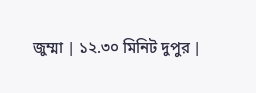জুম্মা | ১২.৩০ মিনিট দুপুর |